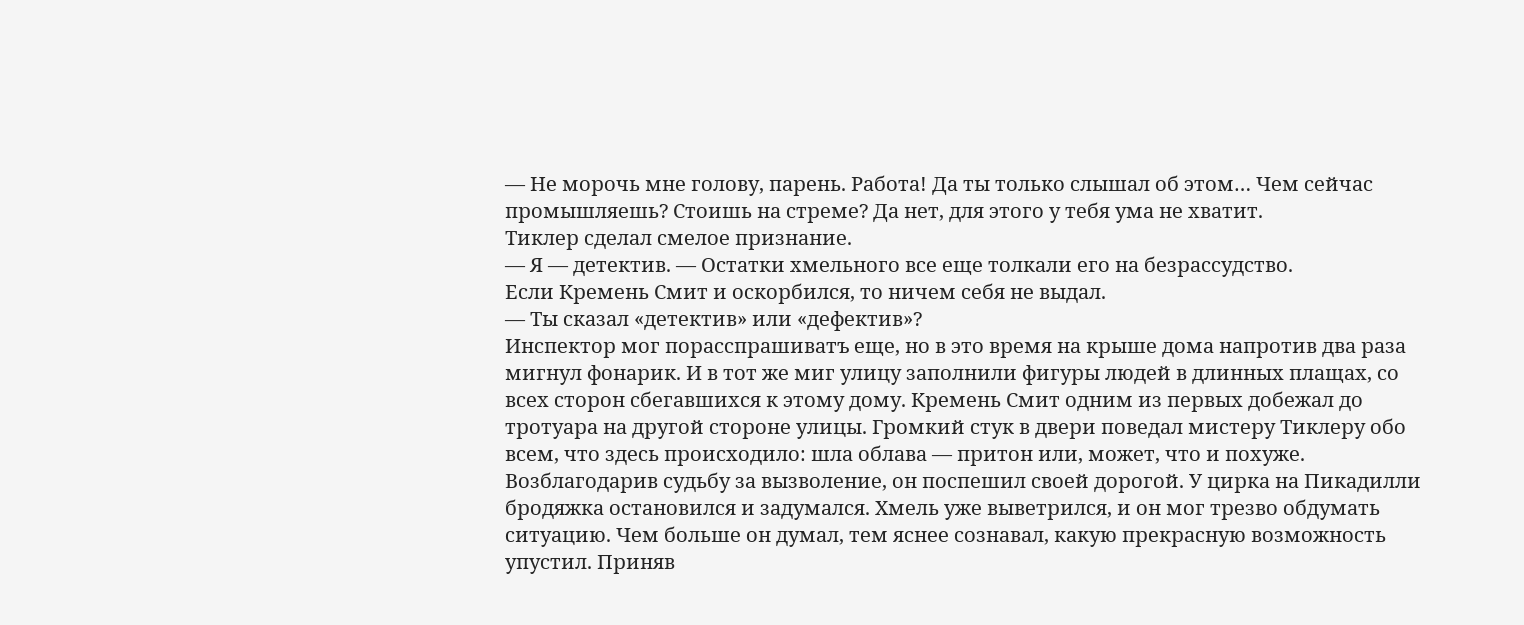— Не морочь мне голову, парень. Работа! Да ты только слышал об этом… Чем сейчас промышляешь? Стоишь на стреме? Да нет, для этого у тебя ума не хватит.
Тиклер сделал смелое признание.
— Я — детектив. — Остатки хмельного все еще толкали его на безрассудство.
Если Кремень Смит и оскорбился, то ничем себя не выдал.
— Ты сказал «детектив» или «дефектив»?
Инспектор мог порасспрашиватъ еще, но в это время на крыше дома напротив два раза мигнул фонарик. И в тот же миг улицу заполнили фигуры людей в длинных плащах, со всех сторон сбегавшихся к этому дому. Кремень Смит одним из первых добежал до тротуара на другой стороне улицы. Громкий стук в двери поведал мистеру Тиклеру обо всем, что здесь происходило: шла облава — притон или, может, что и похуже.
Возблагодарив судьбу за вызволение, он поспешил своей дорогой. У цирка на Пикадилли бродяжка остановился и задумался. Хмель уже выветрился, и он мог трезво обдумать ситуацию. Чем больше он думал, тем яснее сознавал, какую прекрасную возможность упустил. Приняв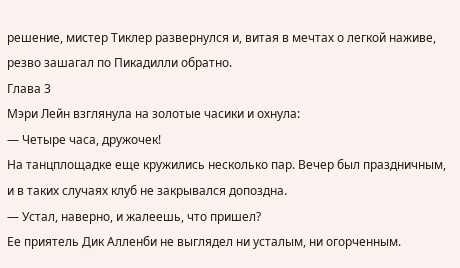решение, мистер Тиклер развернулся и, витая в мечтах о легкой наживе, резво зашагал по Пикадилли обратно.
Глава 3
Мэри Лейн взглянула на золотые часики и охнула:
— Четыре часа, дружочек!
На танцплощадке еще кружились несколько пар. Вечер был праздничным, и в таких случаях клуб не закрывался допоздна.
— Устал, наверно, и жалеешь, что пришел?
Ее приятель Дик Алленби не выглядел ни усталым, ни огорченным.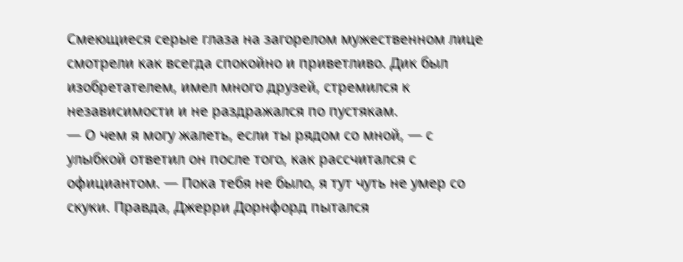Смеющиеся серые глаза на загорелом мужественном лице смотрели как всегда спокойно и приветливо. Дик был изобретателем, имел много друзей, стремился к независимости и не раздражался по пустякам.
— О чем я могу жалеть, если ты рядом со мной, — с улыбкой ответил он после того, как рассчитался с официантом. — Пока тебя не было, я тут чуть не умер со скуки. Правда, Джерри Дорнфорд пытался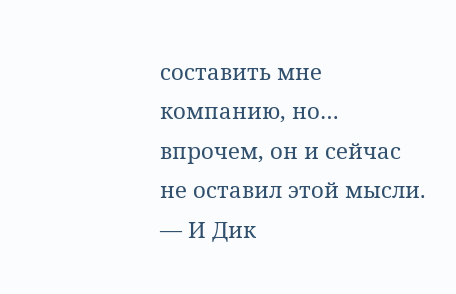составить мне компанию, но… впрочем, он и сейчас не оставил этой мысли. — И Дик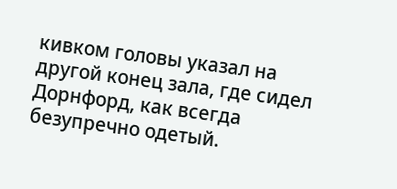кивком головы указал на другой конец зала, где сидел Дорнфорд, как всегда безупречно одетый.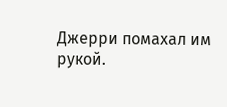Джерри помахал им рукой.